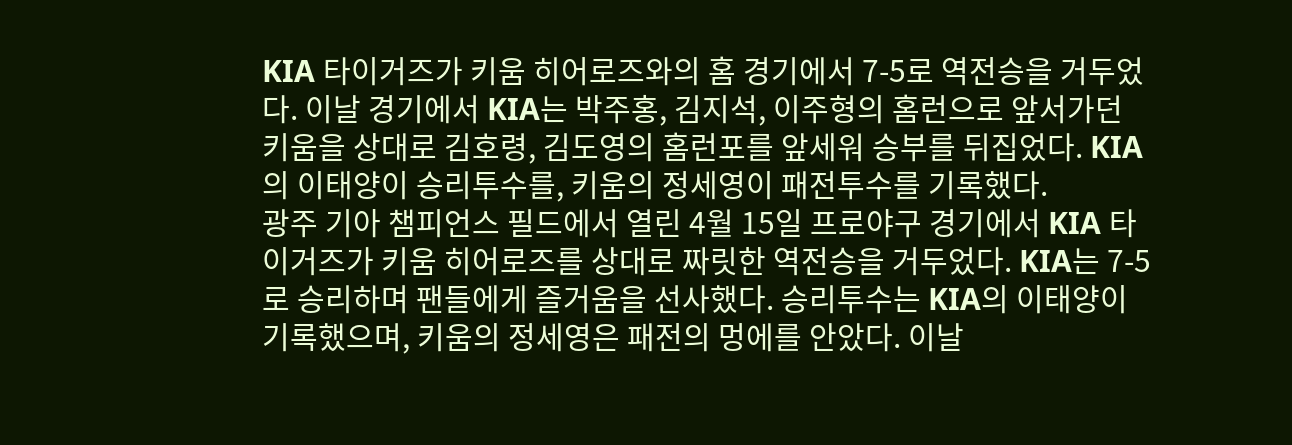KIA 타이거즈가 키움 히어로즈와의 홈 경기에서 7-5로 역전승을 거두었다. 이날 경기에서 KIA는 박주홍, 김지석, 이주형의 홈런으로 앞서가던 키움을 상대로 김호령, 김도영의 홈런포를 앞세워 승부를 뒤집었다. KIA의 이태양이 승리투수를, 키움의 정세영이 패전투수를 기록했다.
광주 기아 챔피언스 필드에서 열린 4월 15일 프로야구 경기에서 KIA 타이거즈가 키움 히어로즈를 상대로 짜릿한 역전승을 거두었다. KIA는 7-5로 승리하며 팬들에게 즐거움을 선사했다. 승리투수는 KIA의 이태양이 기록했으며, 키움의 정세영은 패전의 멍에를 안았다. 이날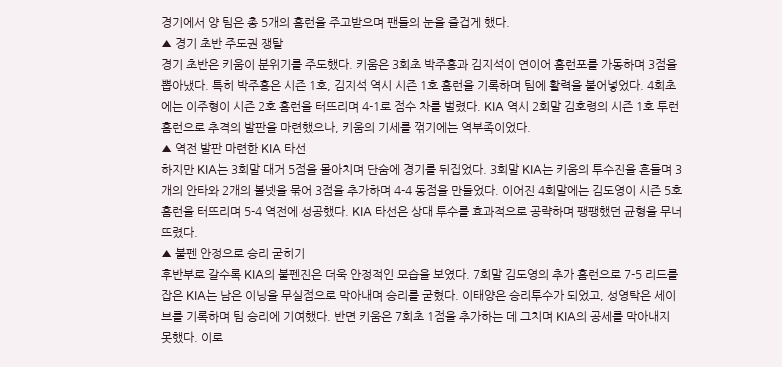경기에서 양 팀은 총 5개의 홈런을 주고받으며 팬들의 눈을 즐겁게 했다.
▲ 경기 초반 주도권 쟁탈
경기 초반은 키움이 분위기를 주도했다. 키움은 3회초 박주홍과 김지석이 연이어 홈런포를 가동하며 3점을 뽑아냈다. 특히 박주홍은 시즌 1호, 김지석 역시 시즌 1호 홈런을 기록하며 팀에 활력을 불어넣었다. 4회초에는 이주형이 시즌 2호 홈런을 터뜨리며 4-1로 점수 차를 벌렸다. KIA 역시 2회말 김호령의 시즌 1호 투런 홈런으로 추격의 발판을 마련했으나, 키움의 기세를 꺾기에는 역부족이었다.
▲ 역전 발판 마련한 KIA 타선
하지만 KIA는 3회말 대거 5점을 몰아치며 단숨에 경기를 뒤집었다. 3회말 KIA는 키움의 투수진을 흔들며 3개의 안타와 2개의 볼넷을 묶어 3점을 추가하며 4-4 동점을 만들었다. 이어진 4회말에는 김도영이 시즌 5호 홈런을 터뜨리며 5-4 역전에 성공했다. KIA 타선은 상대 투수를 효과적으로 공략하며 팽팽했던 균형을 무너뜨렸다.
▲ 불펜 안정으로 승리 굳히기
후반부로 갈수록 KIA의 불펜진은 더욱 안정적인 모습을 보였다. 7회말 김도영의 추가 홈런으로 7-5 리드를 잡은 KIA는 남은 이닝을 무실점으로 막아내며 승리를 굳혔다. 이태양은 승리투수가 되었고, 성영탁은 세이브를 기록하며 팀 승리에 기여했다. 반면 키움은 7회초 1점을 추가하는 데 그치며 KIA의 공세를 막아내지 못했다. 이로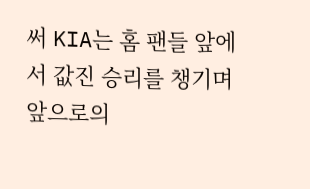써 KIA는 홈 팬들 앞에서 값진 승리를 챙기며 앞으로의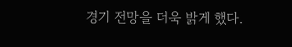경기 전망을 더욱 밝게 했다.